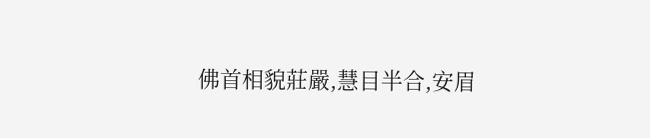佛首相貌莊嚴,慧目半合,安眉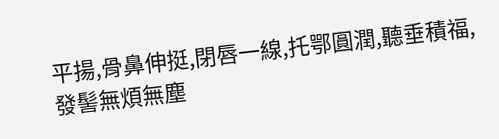平揚,骨鼻伸挺,閉唇一線,托鄂圓潤,聽垂積福,發髻無煩無塵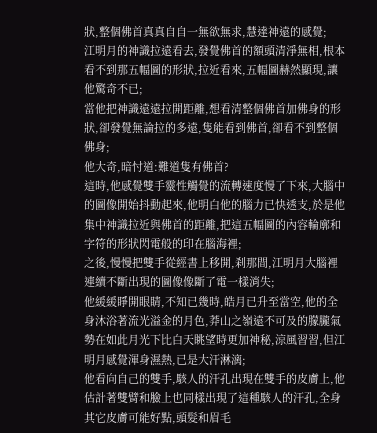狀,整個佛首真真自自一無欲無求,慧達神遠的感覺;
江明月的神識拉遠看去,發覺佛首的額頭清淨無相,根本看不到那五幅圖的形狀,拉近看來,五幅圖赫然顯現,讓他驚奇不已;
當他把神識遠遠拉開距離,想看清整個佛首加佛身的形狀,卻發覺無論拉的多遠,隻能看到佛首,卻看不到整個佛身;
他大奇,暗忖道:難道隻有佛首?
這時,他感覺雙手靈性觸覺的流轉速度慢了下來,大腦中的圖像開始抖動起來,他明白他的腦力已快透支,於是他集中神識拉近與佛首的距離,把這五幅圖的內容輪廓和字符的形狀閃電般的印在腦海裡;
之後,慢慢把雙手從經書上移開,刹那間,江明月大腦裡連續不斷出現的圖像像斷了電一樣消失;
他緩緩睜開眼睛,不知已幾時,皓月已升至當空,他的全身沐浴著流光溢金的月色,莽山之嶺遠不可及的朦朧氣勢在如此月光下比白天眺望時更加神秘,涼風習習,但江明月感覺渾身濕熱,已是大汗淋漓;
他看向自己的雙手,駭人的汗孔出現在雙手的皮膚上,他估計著雙臂和臉上也同樣出現了這種駭人的汗孔,全身其它皮膚可能好點,頭髮和眉毛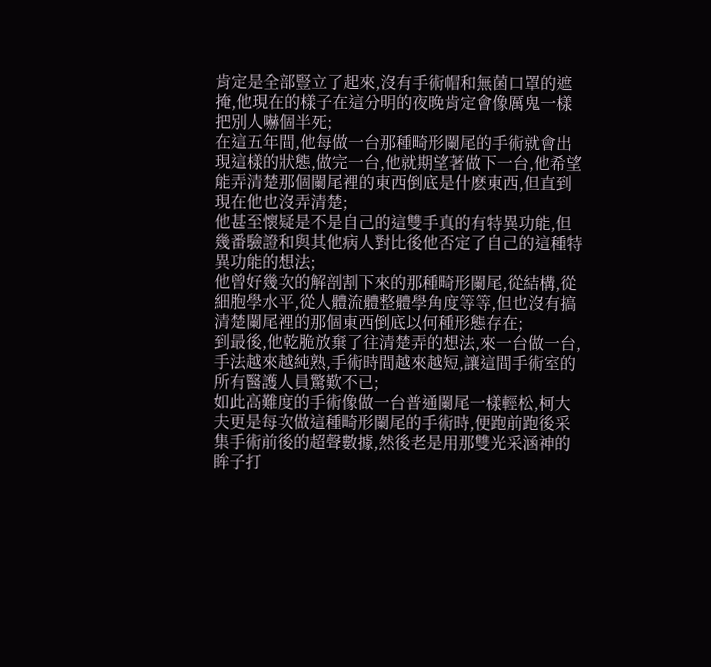肯定是全部豎立了起來,沒有手術帽和無菌口罩的遮掩,他現在的樣子在這分明的夜晚肯定會像厲鬼一樣把別人嚇個半死;
在這五年間,他每做一台那種畸形闌尾的手術就會出現這樣的狀態,做完一台,他就期望著做下一台,他希望能弄清楚那個闌尾裡的東西倒底是什麽東西,但直到現在他也沒弄清楚;
他甚至懷疑是不是自己的這雙手真的有特異功能,但幾番驗證和與其他病人對比後他否定了自己的這種特異功能的想法;
他曾好幾次的解剖割下來的那種畸形闌尾,從結構,從細胞學水平,從人體流體整體學角度等等,但也沒有搞清楚闌尾裡的那個東西倒底以何種形態存在;
到最後,他乾脆放棄了往清楚弄的想法,來一台做一台,手法越來越純熟,手術時間越來越短,讓這間手術室的所有醫護人員驚歎不已;
如此高難度的手術像做一台普通闌尾一樣輕松,柯大夫更是每次做這種畸形闌尾的手術時,便跑前跑後采集手術前後的超聲數據,然後老是用那雙光采涵神的眸子打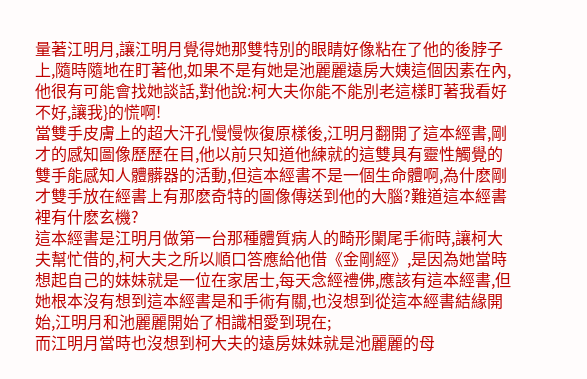量著江明月,讓江明月覺得她那雙特別的眼睛好像粘在了他的後脖子上,隨時隨地在盯著他,如果不是有她是池麗麗遠房大姨這個因素在內,他很有可能會找她談話,對他說:柯大夫你能不能別老這樣盯著我看好不好,讓我}的慌啊!
當雙手皮膚上的超大汗孔慢慢恢復原樣後,江明月翻開了這本經書,剛才的感知圖像歷歷在目,他以前只知道他練就的這雙具有靈性觸覺的雙手能感知人體髒器的活動,但這本經書不是一個生命體啊,為什麽剛才雙手放在經書上有那麽奇特的圖像傳送到他的大腦?難道這本經書裡有什麽玄機?
這本經書是江明月做第一台那種體質病人的畸形闌尾手術時,讓柯大夫幫忙借的,柯大夫之所以順口答應給他借《金剛經》,是因為她當時想起自己的妹妹就是一位在家居士,每天念經禮佛,應該有這本經書,但她根本沒有想到這本經書是和手術有關,也沒想到從這本經書結緣開始,江明月和池麗麗開始了相識相愛到現在;
而江明月當時也沒想到柯大夫的遠房妹妹就是池麗麗的母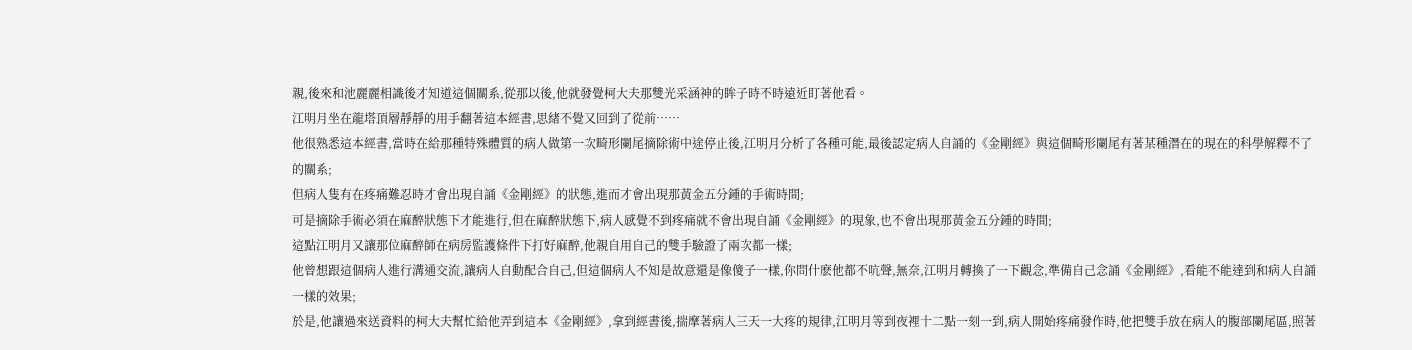親,後來和池麗麗相識後才知道這個關系,從那以後,他就發覺柯大夫那雙光采涵神的眸子時不時遠近盯著他看。
江明月坐在龍塔頂層靜靜的用手翻著這本經書,思緒不覺又回到了從前……
他很熟悉這本經書,當時在給那種特殊體質的病人做第一次畸形闌尾摘除術中途停止後,江明月分析了各種可能,最後認定病人自誦的《金剛經》與這個畸形闌尾有著某種潛在的現在的科學解釋不了的關系;
但病人隻有在疼痛難忍時才會出現自誦《金剛經》的狀態,進而才會出現那黃金五分鍾的手術時間;
可是摘除手術必須在麻醉狀態下才能進行,但在麻醉狀態下,病人感覺不到疼痛就不會出現自誦《金剛經》的現象,也不會出現那黃金五分鍾的時間;
這點江明月又讓那位麻醉師在病房監護條件下打好麻醉,他親自用自己的雙手驗證了兩次都一樣;
他曾想跟這個病人進行溝通交流,讓病人自動配合自己,但這個病人不知是故意還是像傻子一樣,你問什麽他都不吭聲,無奈,江明月轉換了一下觀念,準備自己念誦《金剛經》,看能不能達到和病人自誦一樣的效果;
於是,他讓過來送資料的柯大夫幫忙給他弄到這本《金剛經》,拿到經書後,揣摩著病人三天一大疼的規律,江明月等到夜裡十二點一刻一到,病人開始疼痛發作時,他把雙手放在病人的腹部闌尾區,照著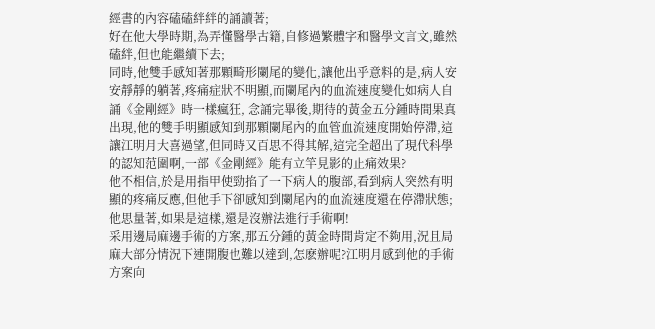經書的內容磕磕絆絆的誦讀著;
好在他大學時期,為弄懂醫學古籍,自修過繁體字和醫學文言文,雖然磕絆,但也能繼續下去;
同時,他雙手感知著那顆畸形闌尾的變化,讓他出乎意料的是,病人安安靜靜的躺著,疼痛症狀不明顯,而闌尾內的血流速度變化如病人自誦《金剛經》時一樣瘋狂, 念誦完畢後,期待的黃金五分鍾時間果真出現,他的雙手明顯感知到那顆闌尾內的血管血流速度開始停滯,這讓江明月大喜過望,但同時又百思不得其解,這完全超出了現代科學的認知范圍啊,一部《金剛經》能有立竿見影的止痛效果?
他不相信,於是用指甲使勁掐了一下病人的腹部,看到病人突然有明顯的疼痛反應,但他手下卻感知到闌尾內的血流速度還在停滯狀態;
他思量著,如果是這樣,還是沒辦法進行手術啊!
采用邊局麻邊手術的方案,那五分鍾的黃金時間肯定不夠用,況且局麻大部分情況下連開腹也難以達到,怎麽辦呢?江明月感到他的手術方案向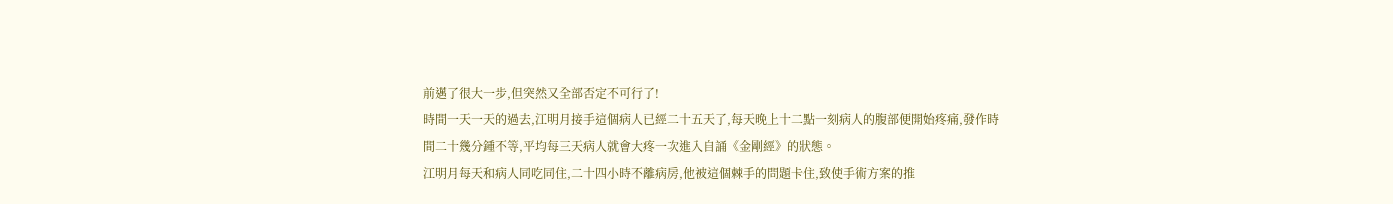前邁了很大一步,但突然又全部否定不可行了!
時間一天一天的過去,江明月接手這個病人已經二十五天了,每天晚上十二點一刻病人的腹部便開始疼痛,發作時間二十幾分鍾不等,平均每三天病人就會大疼一次進入自誦《金剛經》的狀態。
江明月每天和病人同吃同住,二十四小時不離病房,他被這個棘手的問題卡住,致使手術方案的推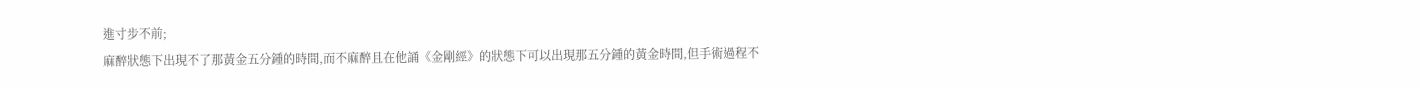進寸步不前;
麻醉狀態下出現不了那黃金五分鍾的時間,而不麻醉且在他誦《金剛經》的狀態下可以出現那五分鍾的黃金時間,但手術過程不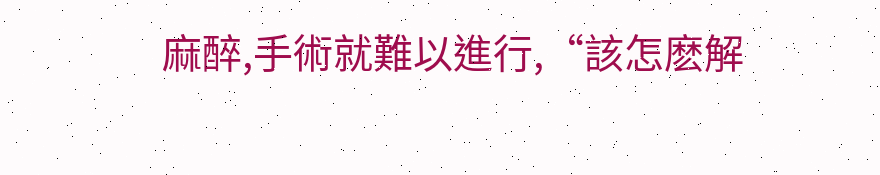麻醉,手術就難以進行,“該怎麽解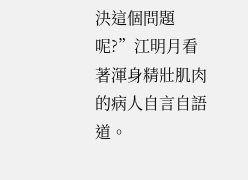決這個問題呢?”江明月看著渾身精壯肌肉的病人自言自語道。